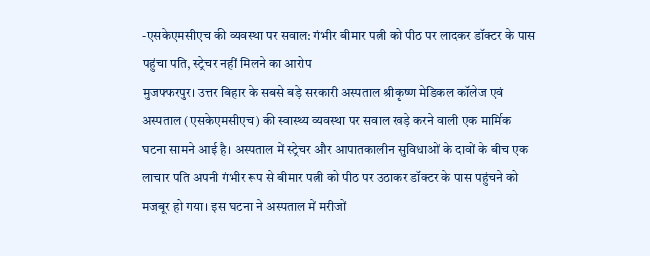-एसकेएमसीएच की व्यवस्था पर सवाल: गंभीर बीमार पत्नी को पीठ पर लादकर डॉक्टर के पास पहुंचा पति, स्ट्रेचर नहीं मिलने का आरोप
मुजफ्फरपुर। उत्तर बिहार के सबसे बड़े सरकारी अस्पताल श्रीकृष्ण मेडिकल कॉलेज एवं अस्पताल (एसकेएमसीएच) की स्वास्थ्य व्यवस्था पर सवाल खड़े करने वाली एक मार्मिक घटना सामने आई है। अस्पताल में स्ट्रेचर और आपातकालीन सुविधाओं के दावों के बीच एक लाचार पति अपनी गंभीर रूप से बीमार पत्नी को पीठ पर उठाकर डॉक्टर के पास पहुंचने को मजबूर हो गया। इस घटना ने अस्पताल में मरीजों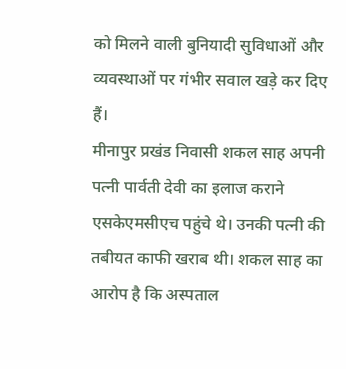को मिलने वाली बुनियादी सुविधाओं और व्यवस्थाओं पर गंभीर सवाल खड़े कर दिए हैं।
मीनापुर प्रखंड निवासी शकल साह अपनी पत्नी पार्वती देवी का इलाज कराने एसकेएमसीएच पहुंचे थे। उनकी पत्नी की तबीयत काफी खराब थी। शकल साह का आरोप है कि अस्पताल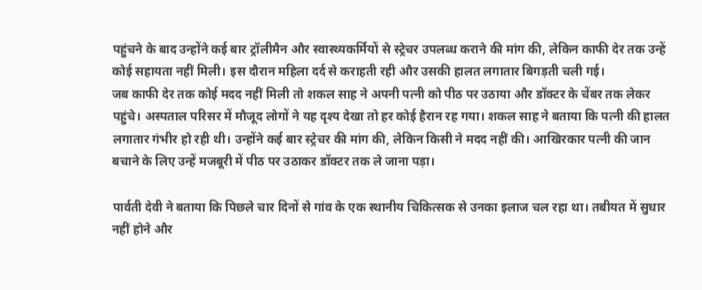पहुंचने के बाद उन्होंने कई बार ट्रॉलीमैन और स्वास्थ्यकर्मियों से स्ट्रेचर उपलब्ध कराने की मांग की, लेकिन काफी देर तक उन्हें कोई सहायता नहीं मिली। इस दौरान महिला दर्द से कराहती रही और उसकी हालत लगातार बिगड़ती चली गई।
जब काफी देर तक कोई मदद नहीं मिली तो शकल साह ने अपनी पत्नी को पीठ पर उठाया और डॉक्टर के चेंबर तक लेकर पहुंचे। अस्पताल परिसर में मौजूद लोगों ने यह दृश्य देखा तो हर कोई हैरान रह गया। शकल साह ने बताया कि पत्नी की हालत लगातार गंभीर हो रही थी। उन्होंने कई बार स्ट्रेचर की मांग की, लेकिन किसी ने मदद नहीं की। आखिरकार पत्नी की जान बचाने के लिए उन्हें मजबूरी में पीठ पर उठाकर डॉक्टर तक ले जाना पड़ा।

पार्वती देवी ने बताया कि पिछले चार दिनों से गांव के एक स्थानीय चिकित्सक से उनका इलाज चल रहा था। तबीयत में सुधार नहीं होने और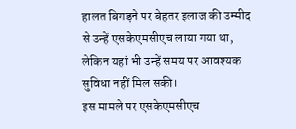हालत बिगड़ने पर बेहतर इलाज की उम्मीद से उन्हें एसकेएमसीएच लाया गया था, लेकिन यहां भी उन्हें समय पर आवश्यक सुविधा नहीं मिल सकी।
इस मामले पर एसकेएमसीएच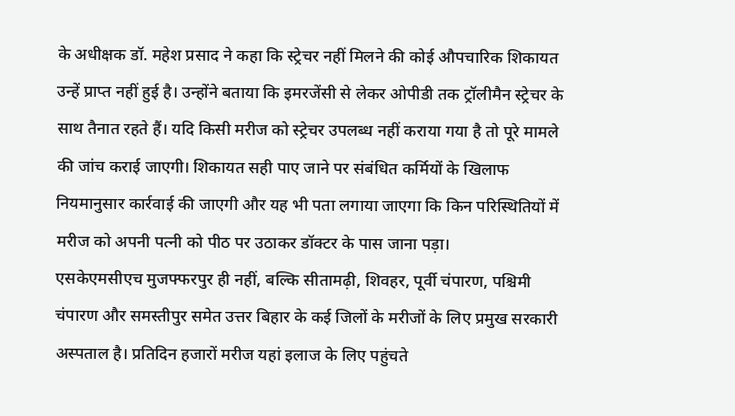के अधीक्षक डॉ. महेश प्रसाद ने कहा कि स्ट्रेचर नहीं मिलने की कोई औपचारिक शिकायत उन्हें प्राप्त नहीं हुई है। उन्होंने बताया कि इमरजेंसी से लेकर ओपीडी तक ट्रॉलीमैन स्ट्रेचर के साथ तैनात रहते हैं। यदि किसी मरीज को स्ट्रेचर उपलब्ध नहीं कराया गया है तो पूरे मामले की जांच कराई जाएगी। शिकायत सही पाए जाने पर संबंधित कर्मियों के खिलाफ नियमानुसार कार्रवाई की जाएगी और यह भी पता लगाया जाएगा कि किन परिस्थितियों में मरीज को अपनी पत्नी को पीठ पर उठाकर डॉक्टर के पास जाना पड़ा।
एसकेएमसीएच मुजफ्फरपुर ही नहीं, बल्कि सीतामढ़ी, शिवहर, पूर्वी चंपारण, पश्चिमी चंपारण और समस्तीपुर समेत उत्तर बिहार के कई जिलों के मरीजों के लिए प्रमुख सरकारी अस्पताल है। प्रतिदिन हजारों मरीज यहां इलाज के लिए पहुंचते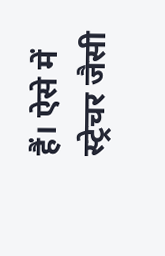हैं। ऐसे में स्ट्रेचर जैसी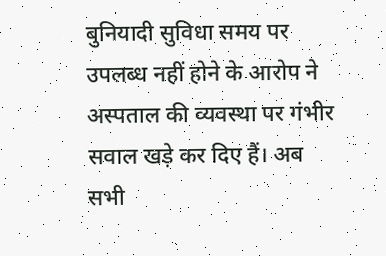बुनियादी सुविधा समय पर उपलब्ध नहीं होने के आरोप ने अस्पताल की व्यवस्था पर गंभीर सवाल खड़े कर दिए हैं। अब सभी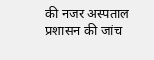की नजर अस्पताल प्रशासन की जांच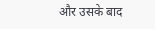और उसके बाद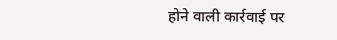होने वाली कार्रवाई पर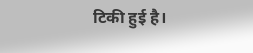टिकी हुई है।